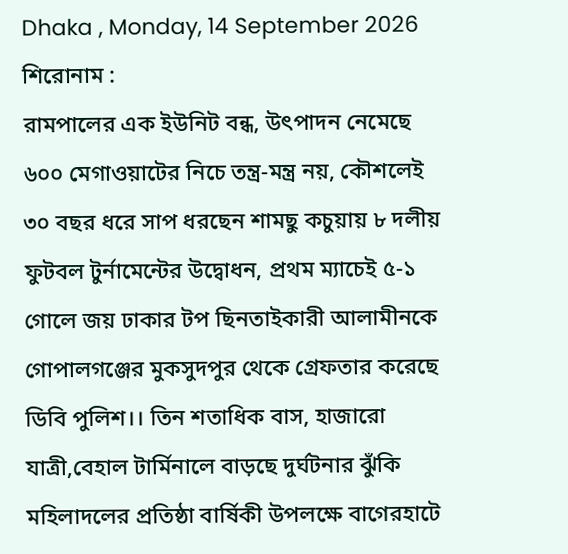Dhaka , Monday, 14 September 2026
শিরোনাম :
রামপালের এক ইউনিট বন্ধ, উৎপাদন নেমেছে ৬০০ মেগাওয়াটের নিচে তন্ত্র-মন্ত্র নয়, কৌশলেই ৩০ বছর ধরে সাপ ধরছেন শামছু কচুয়ায় ৮ দলীয় ফুটবল টুর্নামেন্টের উদ্বোধন, প্রথম ম্যাচেই ৫-১ গোলে জয় ঢাকার টপ ছিনতাইকারী আলামীনকে গোপালগঞ্জের মুকসুদপুর থেকে গ্রেফতার করেছে ডিবি পুলিশ।। তিন শতাধিক বাস, হাজারো যাত্রী,বেহাল টার্মিনালে বাড়ছে দুর্ঘটনার ঝুঁকি মহিলাদলের প্রতিষ্ঠা বার্ষিকী উপলক্ষে বাগেরহাটে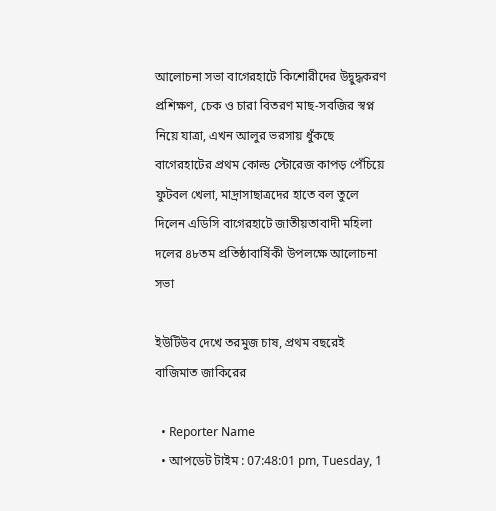আলোচনা সভা বাগেরহাটে কিশোরীদের উদ্বুদ্ধকরণ প্রশিক্ষণ, চেক ও চারা বিতরণ মাছ-সবজির স্বপ্ন নিয়ে যাত্রা, এখন আলুর ভরসায় ধুঁকছে বাগেরহাটের প্রথম কোল্ড স্টোরেজ কাপড় পেঁচিয়ে ফুটবল খেলা, মাদ্রাসাছাত্রদের হাতে বল তুলে দিলেন এডিসি বাগেরহাটে জাতীয়তাবাদী মহিলা দলের ৪৮তম প্রতিষ্ঠাবার্ষিকী উপলক্ষে আলোচনা সভা

ইউটিউব দেখে তরমুজ চাষ, প্রথম বছরেই বাজিমাত জাকিরের

  • Reporter Name
  • আপডেট টাইম : 07:48:01 pm, Tuesday, 1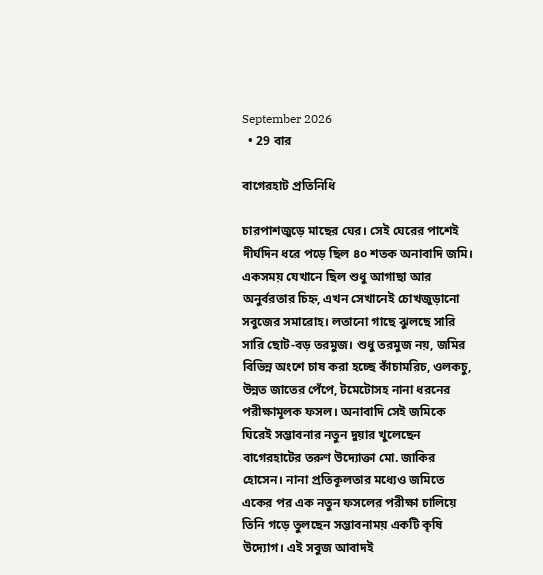September 2026
  • 29 বার

বাগেরহাট প্রতিনিধি

চারপাশজুড়ে মাছের ঘের। সেই ঘেরের পাশেই দীর্ঘদিন ধরে পড়ে ছিল ৪০ শতক অনাবাদি জমি। একসময় যেখানে ছিল শুধু আগাছা আর অনুর্বরতার চিহ্ন, এখন সেখানেই চোখজুড়ানো সবুজের সমারোহ। লতানো গাছে ঝুলছে সারি সারি ছোট-বড় তরমুজ। শুধু তরমুজ নয়, জমির বিভিন্ন অংশে চাষ করা হচ্ছে কাঁচামরিচ, ওলকচু, উন্নত জাতের পেঁপে, টমেটোসহ নানা ধরনের পরীক্ষামূলক ফসল। অনাবাদি সেই জমিকে ঘিরেই সম্ভাবনার নতুন দুয়ার খুলেছেন বাগেরহাটের তরুণ উদ্যোক্তা মো. জাকির হোসেন। নানা প্রতিকূলতার মধ্যেও জমিতে একের পর এক নতুন ফসলের পরীক্ষা চালিয়ে তিনি গড়ে তুলছেন সম্ভাবনাময় একটি কৃষি উদ্যোগ। এই সবুজ আবাদই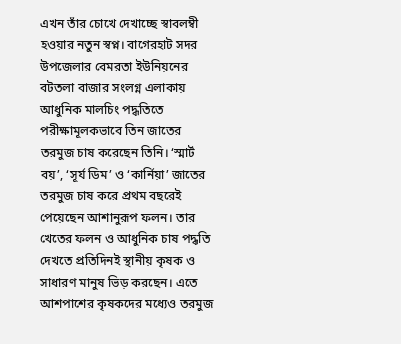এখন তাঁর চোখে দেখাচ্ছে স্বাবলম্বী হওয়ার নতুন স্বপ্ন। বাগেরহাট সদর উপজেলার বেমরতা ইউনিয়নের বটতলা বাজার সংলগ্ন এলাকায় আধুনিক মালচিং পদ্ধতিতে পরীক্ষামূলকভাবে তিন জাতের তরমুজ চাষ করেছেন তিনি। ‘স্মার্ট বয়’, ‘সূর্য ডিম’ ও ‘কার্নিয়া’ জাতের তরমুজ চাষ করে প্রথম বছরেই পেয়েছেন আশানুরূপ ফলন। তার খেতের ফলন ও আধুনিক চাষ পদ্ধতি দেখতে প্রতিদিনই স্থানীয় কৃষক ও সাধারণ মানুষ ভিড় করছেন। এতে আশপাশের কৃষকদের মধ্যেও তরমুজ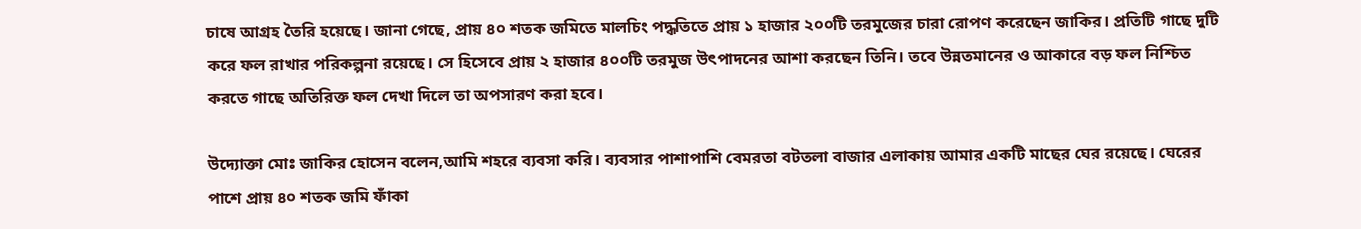চাষে আগ্রহ তৈরি হয়েছে। জানা গেছে, প্রায় ৪০ শতক জমিতে মালচিং পদ্ধতিতে প্রায় ১ হাজার ২০০টি তরমুজের চারা রোপণ করেছেন জাকির। প্রতিটি গাছে দুটি করে ফল রাখার পরিকল্পনা রয়েছে। সে হিসেবে প্রায় ২ হাজার ৪০০টি তরমুজ উৎপাদনের আশা করছেন তিনি। তবে উন্নতমানের ও আকারে বড় ফল নিশ্চিত করতে গাছে অতিরিক্ত ফল দেখা দিলে তা অপসারণ করা হবে।

উদ্যোক্তা মোঃ জাকির হোসেন বলেন,আমি শহরে ব্যবসা করি। ব্যবসার পাশাপাশি বেমরতা বটতলা বাজার এলাকায় আমার একটি মাছের ঘের রয়েছে। ঘেরের পাশে প্রায় ৪০ শতক জমি ফাঁকা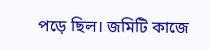পড়ে ছিল। জমিটি কাজে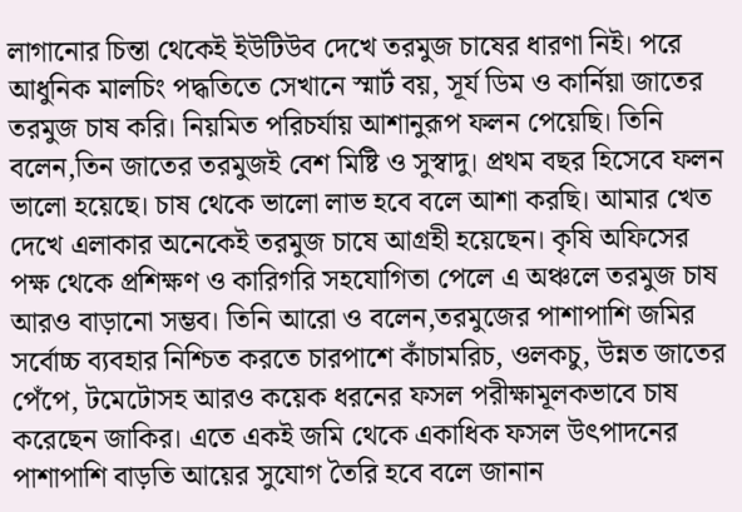লাগানোর চিন্তা থেকেই ইউটিউব দেখে তরমুজ চাষের ধারণা নিই। পরে আধুনিক মালচিং পদ্ধতিতে সেখানে স্মার্ট বয়, সূর্য ডিম ও কার্নিয়া জাতের তরমুজ চাষ করি। নিয়মিত পরিচর্যায় আশানুরূপ ফলন পেয়েছি। তিনি বলেন,তিন জাতের তরমুজই বেশ মিষ্টি ও সুস্বাদু। প্রথম বছর হিসেবে ফলন ভালো হয়েছে। চাষ থেকে ভালো লাভ হবে বলে আশা করছি। আমার খেত দেখে এলাকার অনেকেই তরমুজ চাষে আগ্রহী হয়েছেন। কৃষি অফিসের পক্ষ থেকে প্রশিক্ষণ ও কারিগরি সহযোগিতা পেলে এ অঞ্চলে তরমুজ চাষ আরও বাড়ানো সম্ভব। তিনি আরো ও বলেন,তরমুজের পাশাপাশি জমির সর্বোচ্চ ব্যবহার নিশ্চিত করতে চারপাশে কাঁচামরিচ, ওলকচু, উন্নত জাতের পেঁপে, টমেটোসহ আরও কয়েক ধরনের ফসল পরীক্ষামূলকভাবে চাষ করেছেন জাকির। এতে একই জমি থেকে একাধিক ফসল উৎপাদনের পাশাপাশি বাড়তি আয়ের সুযোগ তৈরি হবে বলে জানান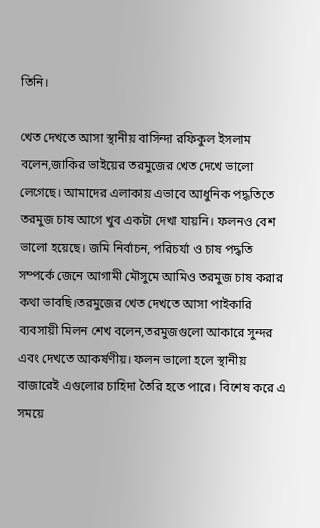তিনি।

খেত দেখতে আসা স্থানীয় বাসিন্দা রফিকুল ইসলাম বলেন,জাকির ভাইয়ের তরমুজের খেত দেখে ভালো লেগেছে। আমাদের এলাকায় এভাবে আধুনিক পদ্ধতিতে তরমুজ চাষ আগে খুব একটা দেখা যায়নি। ফলনও বেশ ভালো হয়েছে। জমি নির্বাচন, পরিচর্যা ও চাষ পদ্ধতি সম্পর্কে জেনে আগামী মৌসুমে আমিও তরমুজ চাষ করার কথা ভাবছি।তরমুজের খেত দেখতে আসা পাইকারি ব্যবসায়ী মিলন শেখ বলেন,তরমুজগুলো আকারে সুন্দর এবং দেখতে আকর্ষণীয়। ফলন ভালো হলে স্থানীয় বাজারেই এগুলোর চাহিদা তৈরি হতে পারে। বিশেষ করে এ সময়ে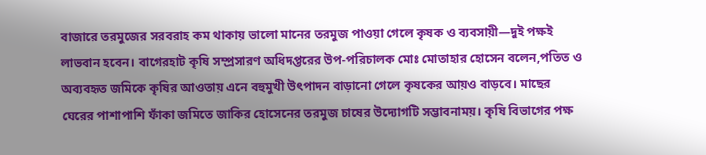বাজারে তরমুজের সরবরাহ কম থাকায় ভালো মানের তরমুজ পাওয়া গেলে কৃষক ও ব্যবসায়ী—দুই পক্ষই লাভবান হবেন। বাগেরহাট কৃষি সম্প্রসারণ অধিদপ্তরের উপ-পরিচালক মোঃ মোতাহার হোসেন বলেন,পতিত ও অব্যবহৃত জমিকে কৃষির আওতায় এনে বহুমুখী উৎপাদন বাড়ানো গেলে কৃষকের আয়ও বাড়বে। মাছের ঘেরের পাশাপাশি ফাঁকা জমিতে জাকির হোসেনের তরমুজ চাষের উদ্যোগটি সম্ভাবনাময়। কৃষি বিভাগের পক্ষ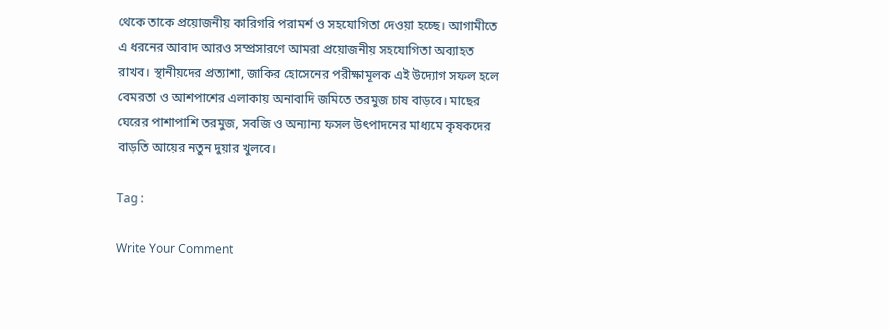থেকে তাকে প্রয়োজনীয় কারিগরি পরামর্শ ও সহযোগিতা দেওয়া হচ্ছে। আগামীতে এ ধরনের আবাদ আরও সম্প্রসারণে আমরা প্রয়োজনীয় সহযোগিতা অব্যাহত রাখব। স্থানীয়দের প্রত্যাশা, জাকির হোসেনের পরীক্ষামূলক এই উদ্যোগ সফল হলে বেমরতা ও আশপাশের এলাকায় অনাবাদি জমিতে তরমুজ চাষ বাড়বে। মাছের ঘেরের পাশাপাশি তরমুজ, সবজি ও অন্যান্য ফসল উৎপাদনের মাধ্যমে কৃষকদের বাড়তি আয়ের নতুন দুয়ার খুলবে।

Tag :

Write Your Comment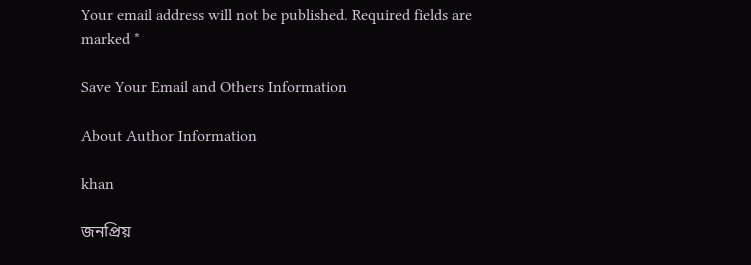Your email address will not be published. Required fields are marked *

Save Your Email and Others Information

About Author Information

khan

জনপ্রিয়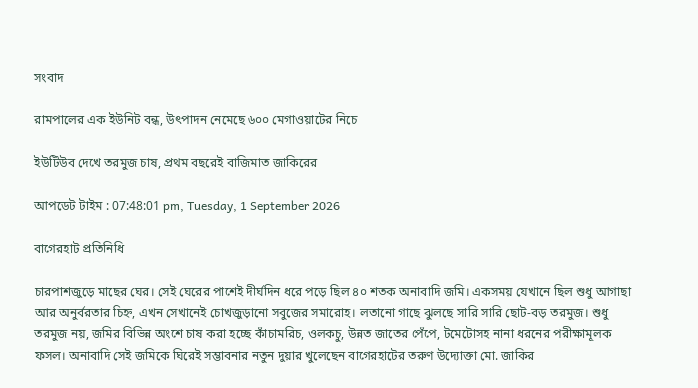সংবাদ

রামপালের এক ইউনিট বন্ধ, উৎপাদন নেমেছে ৬০০ মেগাওয়াটের নিচে

ইউটিউব দেখে তরমুজ চাষ, প্রথম বছরেই বাজিমাত জাকিরের

আপডেট টাইম : 07:48:01 pm, Tuesday, 1 September 2026

বাগেরহাট প্রতিনিধি

চারপাশজুড়ে মাছের ঘের। সেই ঘেরের পাশেই দীর্ঘদিন ধরে পড়ে ছিল ৪০ শতক অনাবাদি জমি। একসময় যেখানে ছিল শুধু আগাছা আর অনুর্বরতার চিহ্ন, এখন সেখানেই চোখজুড়ানো সবুজের সমারোহ। লতানো গাছে ঝুলছে সারি সারি ছোট-বড় তরমুজ। শুধু তরমুজ নয়, জমির বিভিন্ন অংশে চাষ করা হচ্ছে কাঁচামরিচ, ওলকচু, উন্নত জাতের পেঁপে, টমেটোসহ নানা ধরনের পরীক্ষামূলক ফসল। অনাবাদি সেই জমিকে ঘিরেই সম্ভাবনার নতুন দুয়ার খুলেছেন বাগেরহাটের তরুণ উদ্যোক্তা মো. জাকির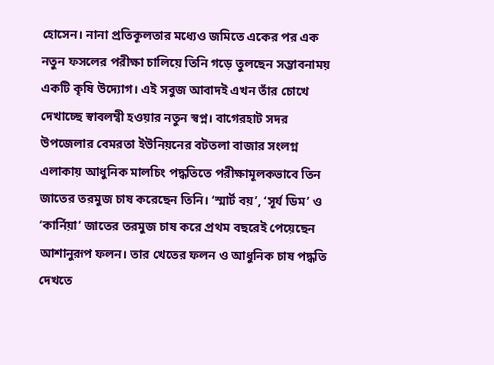হোসেন। নানা প্রতিকূলতার মধ্যেও জমিতে একের পর এক নতুন ফসলের পরীক্ষা চালিয়ে তিনি গড়ে তুলছেন সম্ভাবনাময় একটি কৃষি উদ্যোগ। এই সবুজ আবাদই এখন তাঁর চোখে দেখাচ্ছে স্বাবলম্বী হওয়ার নতুন স্বপ্ন। বাগেরহাট সদর উপজেলার বেমরতা ইউনিয়নের বটতলা বাজার সংলগ্ন এলাকায় আধুনিক মালচিং পদ্ধতিতে পরীক্ষামূলকভাবে তিন জাতের তরমুজ চাষ করেছেন তিনি। ‘স্মার্ট বয়’, ‘সূর্য ডিম’ ও ‘কার্নিয়া’ জাতের তরমুজ চাষ করে প্রথম বছরেই পেয়েছেন আশানুরূপ ফলন। তার খেতের ফলন ও আধুনিক চাষ পদ্ধতি দেখতে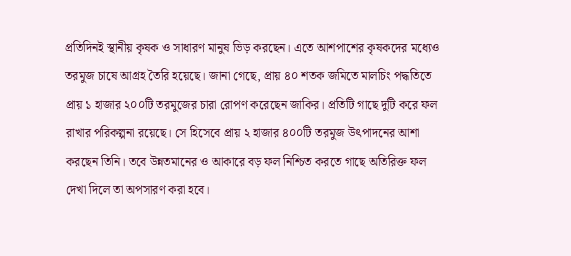প্রতিদিনই স্থানীয় কৃষক ও সাধারণ মানুষ ভিড় করছেন। এতে আশপাশের কৃষকদের মধ্যেও তরমুজ চাষে আগ্রহ তৈরি হয়েছে। জানা গেছে, প্রায় ৪০ শতক জমিতে মালচিং পদ্ধতিতে প্রায় ১ হাজার ২০০টি তরমুজের চারা রোপণ করেছেন জাকির। প্রতিটি গাছে দুটি করে ফল রাখার পরিকল্পনা রয়েছে। সে হিসেবে প্রায় ২ হাজার ৪০০টি তরমুজ উৎপাদনের আশা করছেন তিনি। তবে উন্নতমানের ও আকারে বড় ফল নিশ্চিত করতে গাছে অতিরিক্ত ফল দেখা দিলে তা অপসারণ করা হবে।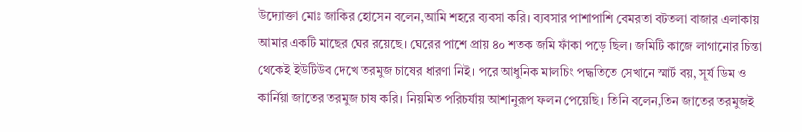উদ্যোক্তা মোঃ জাকির হোসেন বলেন,আমি শহরে ব্যবসা করি। ব্যবসার পাশাপাশি বেমরতা বটতলা বাজার এলাকায় আমার একটি মাছের ঘের রয়েছে। ঘেরের পাশে প্রায় ৪০ শতক জমি ফাঁকা পড়ে ছিল। জমিটি কাজে লাগানোর চিন্তা থেকেই ইউটিউব দেখে তরমুজ চাষের ধারণা নিই। পরে আধুনিক মালচিং পদ্ধতিতে সেখানে স্মার্ট বয়, সূর্য ডিম ও কার্নিয়া জাতের তরমুজ চাষ করি। নিয়মিত পরিচর্যায় আশানুরূপ ফলন পেয়েছি। তিনি বলেন,তিন জাতের তরমুজই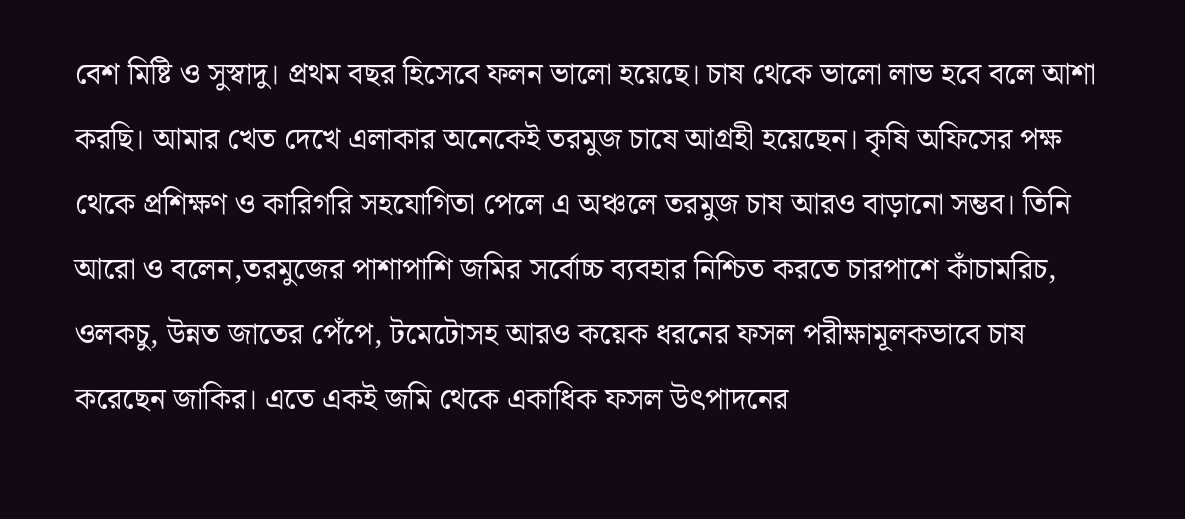বেশ মিষ্টি ও সুস্বাদু। প্রথম বছর হিসেবে ফলন ভালো হয়েছে। চাষ থেকে ভালো লাভ হবে বলে আশা করছি। আমার খেত দেখে এলাকার অনেকেই তরমুজ চাষে আগ্রহী হয়েছেন। কৃষি অফিসের পক্ষ থেকে প্রশিক্ষণ ও কারিগরি সহযোগিতা পেলে এ অঞ্চলে তরমুজ চাষ আরও বাড়ানো সম্ভব। তিনি আরো ও বলেন,তরমুজের পাশাপাশি জমির সর্বোচ্চ ব্যবহার নিশ্চিত করতে চারপাশে কাঁচামরিচ, ওলকচু, উন্নত জাতের পেঁপে, টমেটোসহ আরও কয়েক ধরনের ফসল পরীক্ষামূলকভাবে চাষ করেছেন জাকির। এতে একই জমি থেকে একাধিক ফসল উৎপাদনের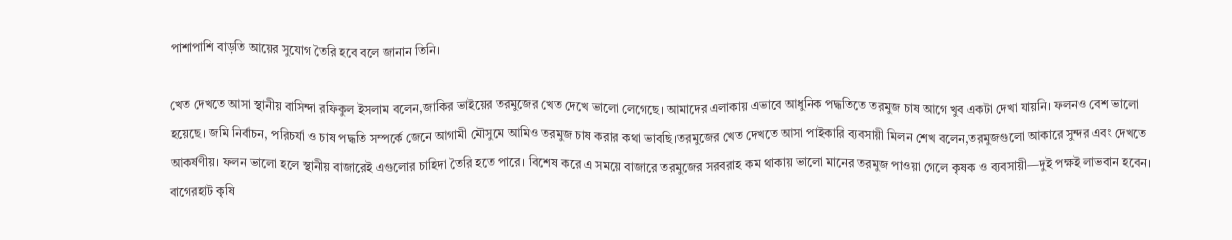পাশাপাশি বাড়তি আয়ের সুযোগ তৈরি হবে বলে জানান তিনি।

খেত দেখতে আসা স্থানীয় বাসিন্দা রফিকুল ইসলাম বলেন,জাকির ভাইয়ের তরমুজের খেত দেখে ভালো লেগেছে। আমাদের এলাকায় এভাবে আধুনিক পদ্ধতিতে তরমুজ চাষ আগে খুব একটা দেখা যায়নি। ফলনও বেশ ভালো হয়েছে। জমি নির্বাচন, পরিচর্যা ও চাষ পদ্ধতি সম্পর্কে জেনে আগামী মৌসুমে আমিও তরমুজ চাষ করার কথা ভাবছি।তরমুজের খেত দেখতে আসা পাইকারি ব্যবসায়ী মিলন শেখ বলেন,তরমুজগুলো আকারে সুন্দর এবং দেখতে আকর্ষণীয়। ফলন ভালো হলে স্থানীয় বাজারেই এগুলোর চাহিদা তৈরি হতে পারে। বিশেষ করে এ সময়ে বাজারে তরমুজের সরবরাহ কম থাকায় ভালো মানের তরমুজ পাওয়া গেলে কৃষক ও ব্যবসায়ী—দুই পক্ষই লাভবান হবেন। বাগেরহাট কৃষি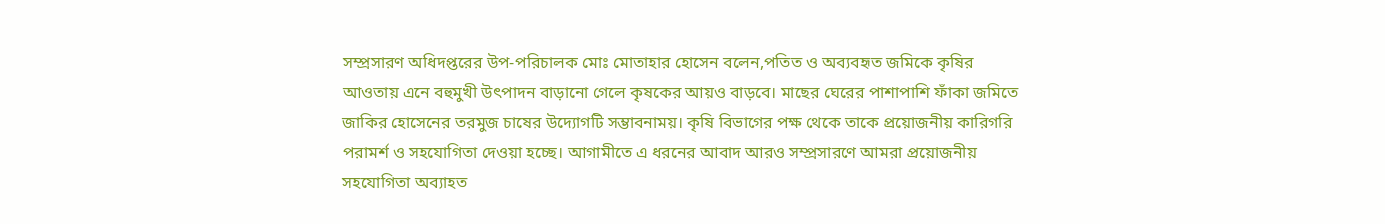সম্প্রসারণ অধিদপ্তরের উপ-পরিচালক মোঃ মোতাহার হোসেন বলেন,পতিত ও অব্যবহৃত জমিকে কৃষির আওতায় এনে বহুমুখী উৎপাদন বাড়ানো গেলে কৃষকের আয়ও বাড়বে। মাছের ঘেরের পাশাপাশি ফাঁকা জমিতে জাকির হোসেনের তরমুজ চাষের উদ্যোগটি সম্ভাবনাময়। কৃষি বিভাগের পক্ষ থেকে তাকে প্রয়োজনীয় কারিগরি পরামর্শ ও সহযোগিতা দেওয়া হচ্ছে। আগামীতে এ ধরনের আবাদ আরও সম্প্রসারণে আমরা প্রয়োজনীয় সহযোগিতা অব্যাহত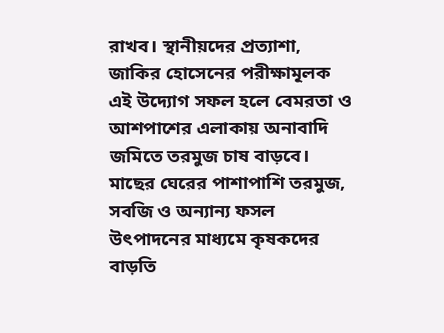রাখব। স্থানীয়দের প্রত্যাশা, জাকির হোসেনের পরীক্ষামূলক এই উদ্যোগ সফল হলে বেমরতা ও আশপাশের এলাকায় অনাবাদি জমিতে তরমুজ চাষ বাড়বে। মাছের ঘেরের পাশাপাশি তরমুজ, সবজি ও অন্যান্য ফসল উৎপাদনের মাধ্যমে কৃষকদের বাড়তি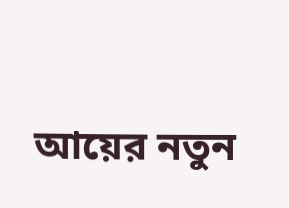আয়ের নতুন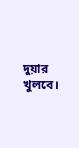দুয়ার খুলবে।